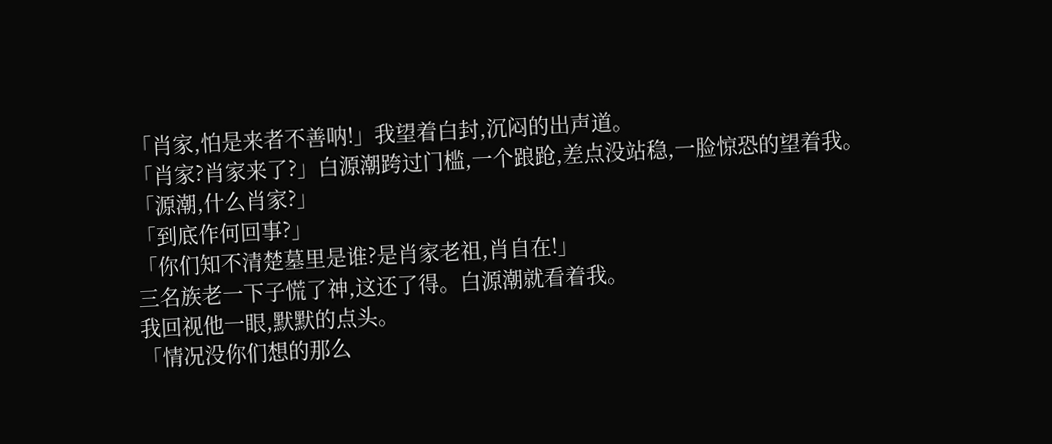「肖家,怕是来者不善呐!」我望着白封,沉闷的出声道。
「肖家?肖家来了?」白源潮跨过门槛,一个踉跄,差点没站稳,一脸惊恐的望着我。
「源潮,什么肖家?」
「到底作何回事?」
「你们知不清楚墓里是谁?是肖家老祖,肖自在!」
三名族老一下子慌了神,这还了得。白源潮就看着我。
我回视他一眼,默默的点头。
「情况没你们想的那么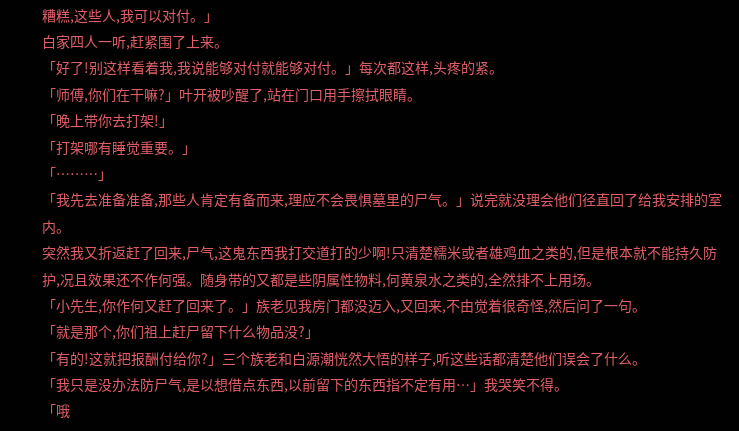糟糕,这些人,我可以对付。」
白家四人一听,赶紧围了上来。
「好了!别这样看着我,我说能够对付就能够对付。」每次都这样,头疼的紧。
「师傅,你们在干嘛?」叶开被吵醒了,站在门口用手擦拭眼睛。
「晚上带你去打架!」
「打架哪有睡觉重要。」
「………」
「我先去准备准备,那些人肯定有备而来,理应不会畏惧墓里的尸气。」说完就没理会他们径直回了给我安排的室内。
突然我又折返赶了回来,尸气,这鬼东西我打交道打的少啊!只清楚糯米或者雄鸡血之类的,但是根本就不能持久防护,况且效果还不作何强。随身带的又都是些阴属性物料,何黄泉水之类的,全然排不上用场。
「小先生,你作何又赶了回来了。」族老见我房门都没迈入,又回来,不由觉着很奇怪,然后问了一句。
「就是那个,你们祖上赶尸留下什么物品没?」
「有的!这就把报酬付给你?」三个族老和白源潮恍然大悟的样子,听这些话都清楚他们误会了什么。
「我只是没办法防尸气,是以想借点东西,以前留下的东西指不定有用…」我哭笑不得。
「哦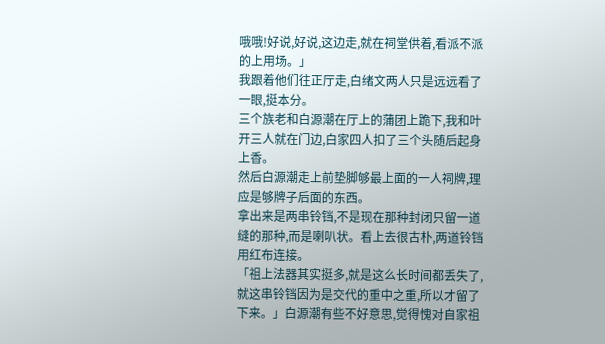哦哦!好说,好说,这边走,就在祠堂供着,看派不派的上用场。」
我跟着他们往正厅走,白绪文两人只是远远看了一眼,挺本分。
三个族老和白源潮在厅上的蒲团上跪下,我和叶开三人就在门边,白家四人扣了三个头随后起身上香。
然后白源潮走上前垫脚够最上面的一人祠牌,理应是够牌子后面的东西。
拿出来是两串铃铛,不是现在那种封闭只留一道缝的那种,而是喇叭状。看上去很古朴,两道铃铛用红布连接。
「祖上法器其实挺多,就是这么长时间都丢失了,就这串铃铛因为是交代的重中之重,所以才留了下来。」白源潮有些不好意思,觉得愧对自家祖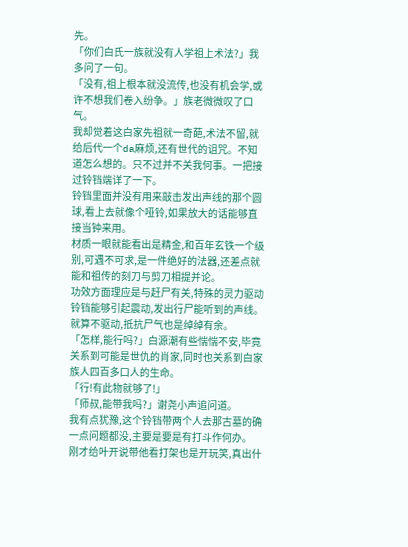先。
「你们白氏一族就没有人学祖上术法?」我多问了一句。
「没有,祖上根本就没流传,也没有机会学,或许不想我们卷入纷争。」族老微微叹了口气。
我却觉着这白家先祖就一奇葩,术法不留,就给后代一个da麻烦,还有世代的诅咒。不知道怎么想的。只不过并不关我何事。一把接过铃铛端详了一下。
铃铛里面并没有用来敲击发出声线的那个圆球,看上去就像个哑铃,如果放大的话能够直接当钟来用。
材质一眼就能看出是精金,和百年玄铁一个级别,可遇不可求,是一件绝好的法器,还差点就能和祖传的刻刀与剪刀相提并论。
功效方面理应是与赶尸有关,特殊的灵力驱动铃铛能够引起震动,发出行尸能听到的声线。就算不驱动,抵抗尸气也是绰绰有余。
「怎样,能行吗?」白源潮有些惴惴不安,毕竟关系到可能是世仇的肖家,同时也关系到白家族人四百多口人的生命。
「行!有此物就够了!」
「师叔,能带我吗?」谢尧小声追问道。
我有点犹豫,这个铃铛带两个人去那古墓的确一点问题都没,主要是要是有打斗作何办。
刚才给叶开说带他看打架也是开玩笑,真出什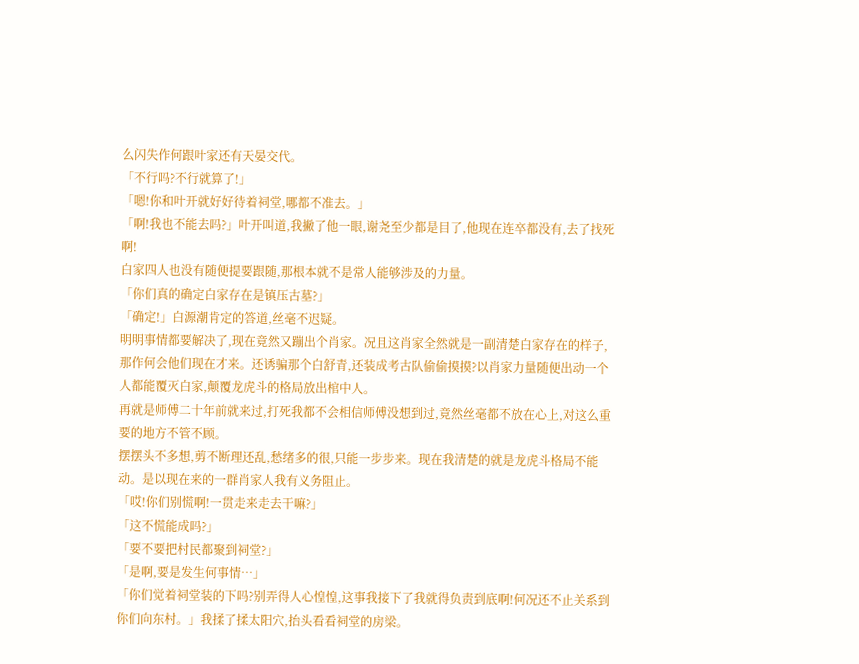么闪失作何跟叶家还有天晏交代。
「不行吗?不行就算了!」
「嗯!你和叶开就好好待着祠堂,哪都不准去。」
「啊!我也不能去吗?」叶开叫道,我撇了他一眼,谢尧至少都是目了,他现在连卒都没有,去了找死啊!
白家四人也没有随便提要跟随,那根本就不是常人能够涉及的力量。
「你们真的确定白家存在是镇压古墓?」
「确定!」白源潮肯定的答道,丝毫不迟疑。
明明事情都要解决了,现在竟然又蹦出个肖家。况且这肖家全然就是一副清楚白家存在的样子,那作何会他们现在才来。还诱骗那个白舒青,还装成考古队偷偷摸摸?以肖家力量随便出动一个人都能覆灭白家,颠覆龙虎斗的格局放出棺中人。
再就是师傅二十年前就来过,打死我都不会相信师傅没想到过,竟然丝毫都不放在心上,对这么重要的地方不管不顾。
摆摆头不多想,剪不断理还乱,愁绪多的很,只能一步步来。现在我清楚的就是龙虎斗格局不能动。是以现在来的一群肖家人我有义务阻止。
「哎!你们别慌啊!一贯走来走去干嘛?」
「这不慌能成吗?」
「要不要把村民都聚到祠堂?」
「是啊,要是发生何事情…」
「你们觉着祠堂装的下吗?别弄得人心惶惶,这事我接下了我就得负责到底啊!何况还不止关系到你们向东村。」我揉了揉太阳穴,抬头看看祠堂的房梁。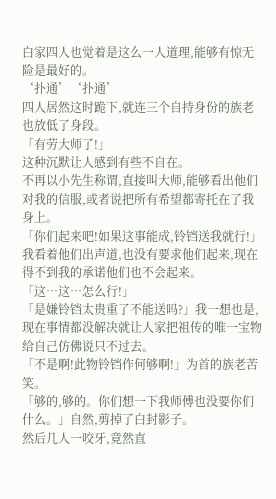白家四人也觉着是这么一人道理,能够有惊无险是最好的。
‘扑通’‘扑通’
四人居然这时跪下,就连三个自持身份的族老也放低了身段。
「有劳大师了!」
这种沉默让人感到有些不自在。
不再以小先生称谓,直接叫大师,能够看出他们对我的信服,或者说把所有希望都寄托在了我身上。
「你们起来吧!如果这事能成,铃铛送我就行!」我看着他们出声道,也没有要求他们起来,现在得不到我的承诺他们也不会起来。
「这…这…怎么行!」
「是嫌铃铛太贵重了不能送吗?」我一想也是,现在事情都没解决就让人家把祖传的唯一宝物给自己仿佛说只不过去。
「不是啊!此物铃铛作何够啊!」为首的族老苦笑。
「够的,够的。你们想一下我师傅也没要你们什么。」自然,剪掉了白封影子。
然后几人一咬牙,竟然直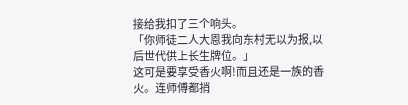接给我扣了三个响头。
「你师徒二人大恩我向东村无以为报,以后世代供上长生牌位。」
这可是要享受香火啊!而且还是一族的香火。连师傅都捎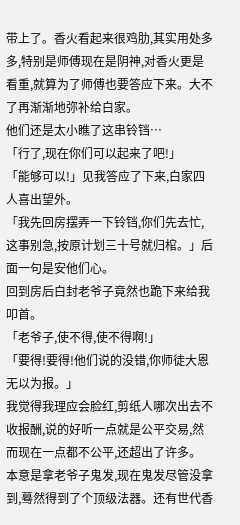带上了。香火看起来很鸡肋,其实用处多多,特别是师傅现在是阴神,对香火更是看重,就算为了师傅也要答应下来。大不了再渐渐地弥补给白家。
他们还是太小瞧了这串铃铛…
「行了,现在你们可以起来了吧!」
「能够可以!」见我答应了下来,白家四人喜出望外。
「我先回房摆弄一下铃铛,你们先去忙,这事别急,按原计划三十号就归棺。」后面一句是安他们心。
回到房后白封老爷子竟然也跪下来给我叩首。
「老爷子,使不得,使不得啊!」
「要得!要得!他们说的没错,你师徒大恩无以为报。」
我觉得我理应会脸红,剪纸人哪次出去不收报酬,说的好听一点就是公平交易,然而现在一点都不公平,还超出了许多。
本意是拿老爷子鬼发,现在鬼发尽管没拿到,蓦然得到了个顶级法器。还有世代香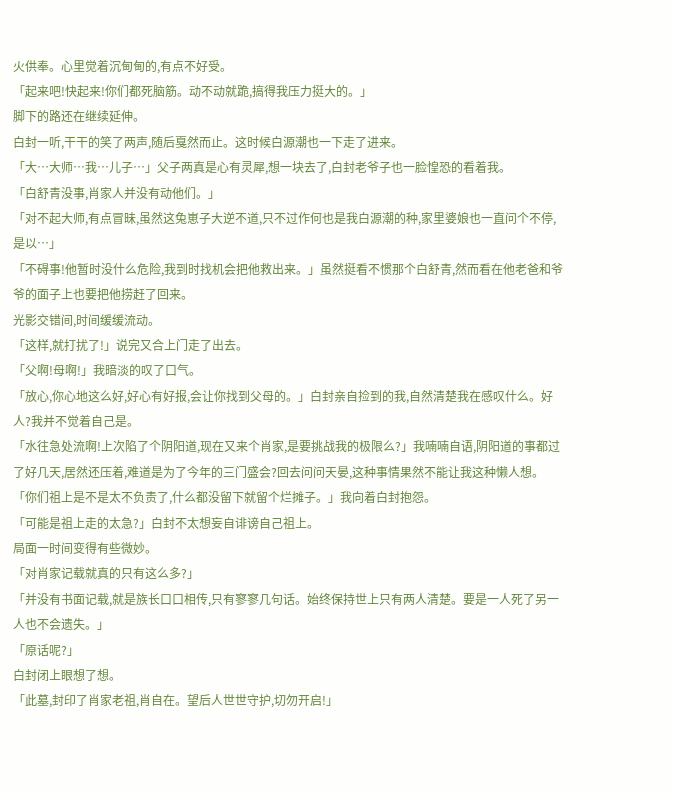火供奉。心里觉着沉甸甸的,有点不好受。
「起来吧!快起来!你们都死脑筋。动不动就跪,搞得我压力挺大的。」
脚下的路还在继续延伸。
白封一听,干干的笑了两声,随后戛然而止。这时候白源潮也一下走了进来。
「大…大师…我…儿子…」父子两真是心有灵犀,想一块去了,白封老爷子也一脸惶恐的看着我。
「白舒青没事,肖家人并没有动他们。」
「对不起大师,有点冒昧,虽然这兔崽子大逆不道,只不过作何也是我白源潮的种,家里婆娘也一直问个不停,是以…」
「不碍事!他暂时没什么危险,我到时找机会把他救出来。」虽然挺看不惯那个白舒青,然而看在他老爸和爷爷的面子上也要把他捞赶了回来。
光影交错间,时间缓缓流动。
「这样,就打扰了!」说完又合上门走了出去。
「父啊!母啊!」我暗淡的叹了口气。
「放心,你心地这么好,好心有好报,会让你找到父母的。」白封亲自捡到的我,自然清楚我在感叹什么。好人?我并不觉着自己是。
「水往急处流啊!上次陷了个阴阳道,现在又来个肖家,是要挑战我的极限么?」我喃喃自语,阴阳道的事都过了好几天,居然还压着,难道是为了今年的三门盛会?回去问问天晏,这种事情果然不能让我这种懒人想。
「你们祖上是不是太不负责了,什么都没留下就留个烂摊子。」我向着白封抱怨。
「可能是祖上走的太急?」白封不太想妄自诽谤自己祖上。
局面一时间变得有些微妙。
「对肖家记载就真的只有这么多?」
「并没有书面记载,就是族长口口相传,只有寥寥几句话。始终保持世上只有两人清楚。要是一人死了另一人也不会遗失。」
「原话呢?」
白封闭上眼想了想。
「此墓,封印了肖家老祖,肖自在。望后人世世守护,切勿开启!」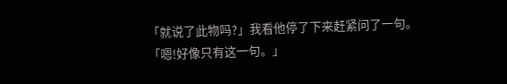「就说了此物吗?」我看他停了下来赶紧问了一句。
「嗯!好像只有这一句。」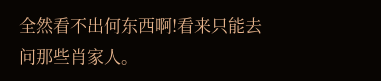全然看不出何东西啊!看来只能去问那些肖家人。